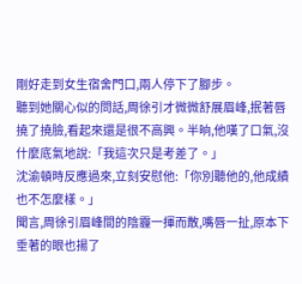剛好走到女生宿舍門口,兩人停下了腳步。
聽到她關心似的問話,周徐引才微微舒展眉峰,抿著唇撓了撓臉,看起來還是很不高興。半晌,他嘆了口氣,沒什麼底氣地說:「我這次只是考差了。」
沈渝頓時反應過來,立刻安慰他:「你別聽他的,他成績也不怎麼樣。」
聞言,周徐引眉峰間的陰霾一揮而散,嘴唇一扯,原本下垂著的眼也揚了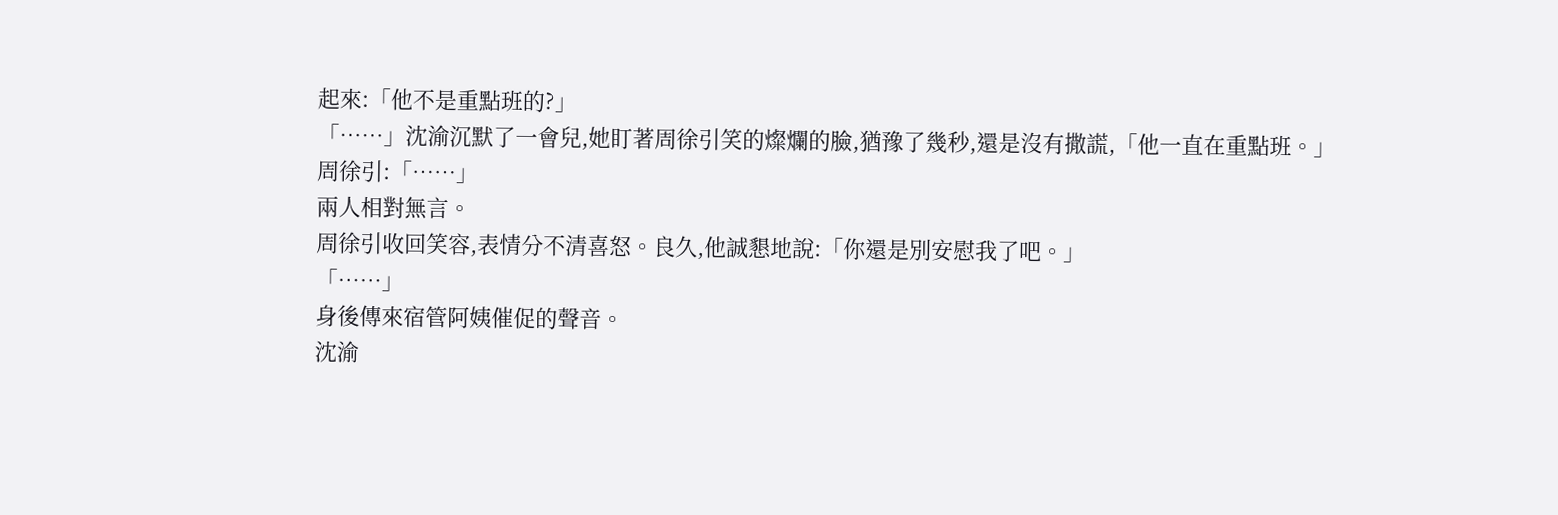起來:「他不是重點班的?」
「……」沈渝沉默了一會兒,她盯著周徐引笑的燦爛的臉,猶豫了幾秒,還是沒有撒謊,「他一直在重點班。」
周徐引:「……」
兩人相對無言。
周徐引收回笑容,表情分不清喜怒。良久,他誠懇地說:「你還是別安慰我了吧。」
「……」
身後傳來宿管阿姨催促的聲音。
沈渝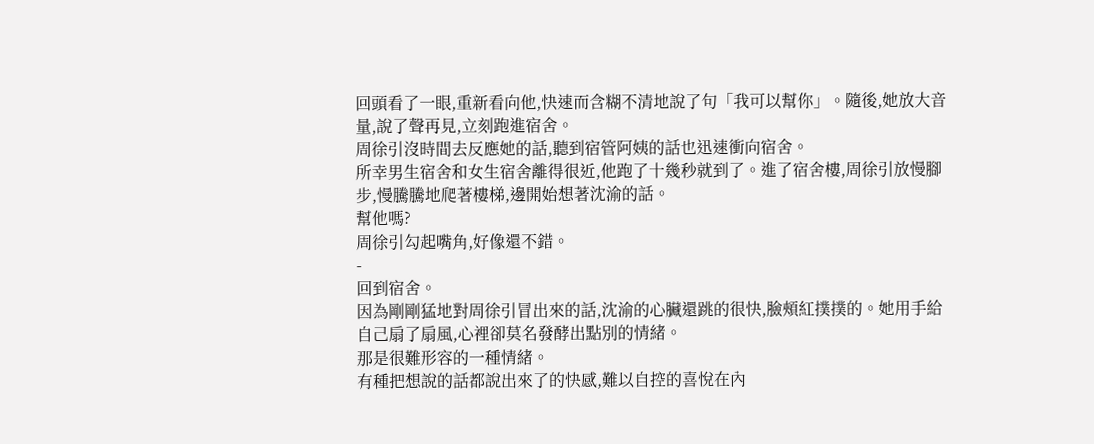回頭看了一眼,重新看向他,快速而含糊不清地說了句「我可以幫你」。隨後,她放大音量,說了聲再見,立刻跑進宿舍。
周徐引沒時間去反應她的話,聽到宿管阿姨的話也迅速衝向宿舍。
所幸男生宿舍和女生宿舍離得很近,他跑了十幾秒就到了。進了宿舍樓,周徐引放慢腳步,慢騰騰地爬著樓梯,邊開始想著沈渝的話。
幫他嗎?
周徐引勾起嘴角,好像還不錯。
-
回到宿舍。
因為剛剛猛地對周徐引冒出來的話,沈渝的心臟還跳的很快,臉頰紅撲撲的。她用手給自己扇了扇風,心裡卻莫名發酵出點別的情緒。
那是很難形容的一種情緒。
有種把想說的話都說出來了的快感,難以自控的喜悅在內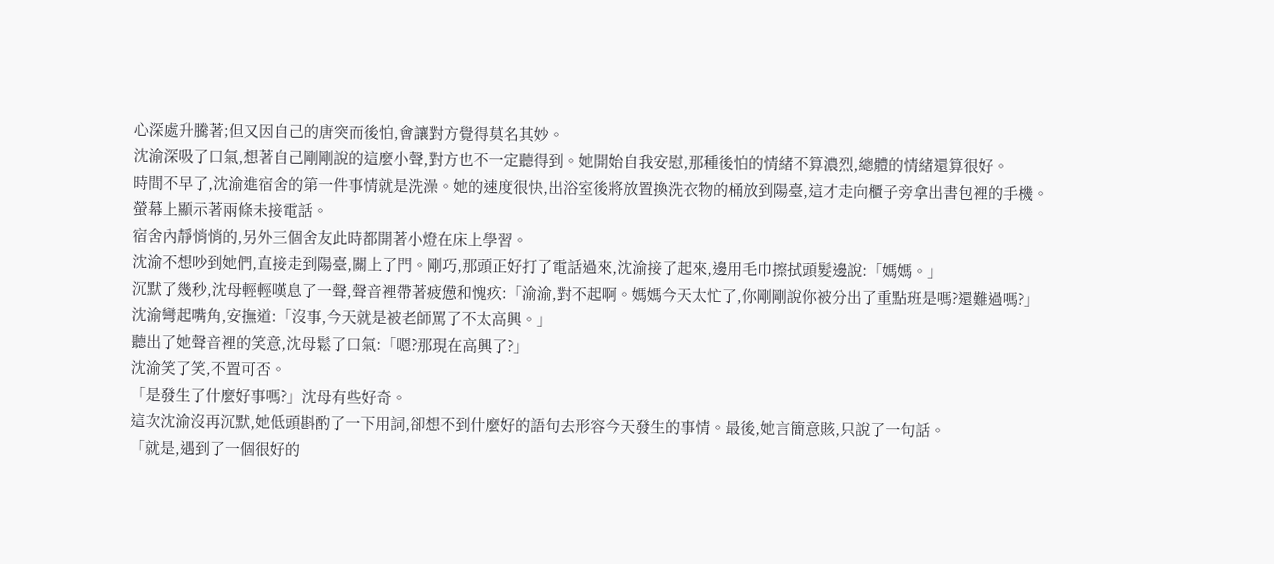心深處升騰著;但又因自己的唐突而後怕,會讓對方覺得莫名其妙。
沈渝深吸了口氣,想著自己剛剛說的這麼小聲,對方也不一定聽得到。她開始自我安慰,那種後怕的情緒不算濃烈,總體的情緒還算很好。
時間不早了,沈渝進宿舍的第一件事情就是洗澡。她的速度很快,出浴室後將放置換洗衣物的桶放到陽臺,這才走向櫃子旁拿出書包裡的手機。
螢幕上顯示著兩條未接電話。
宿舍內靜悄悄的,另外三個舍友此時都開著小燈在床上學習。
沈渝不想吵到她們,直接走到陽臺,關上了門。剛巧,那頭正好打了電話過來,沈渝接了起來,邊用毛巾擦拭頭髮邊說:「媽媽。」
沉默了幾秒,沈母輕輕嘆息了一聲,聲音裡帶著疲憊和愧疚:「渝渝,對不起啊。媽媽今天太忙了,你剛剛說你被分出了重點班是嗎?還難過嗎?」
沈渝彎起嘴角,安撫道:「沒事,今天就是被老師罵了不太高興。」
聽出了她聲音裡的笑意,沈母鬆了口氣:「嗯?那現在高興了?」
沈渝笑了笑,不置可否。
「是發生了什麼好事嗎?」沈母有些好奇。
這次沈渝沒再沉默,她低頭斟酌了一下用詞,卻想不到什麼好的語句去形容今天發生的事情。最後,她言簡意賅,只說了一句話。
「就是,遇到了一個很好的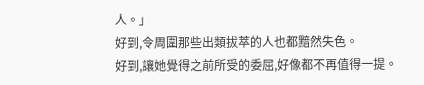人。」
好到,令周圍那些出類拔萃的人也都黯然失色。
好到,讓她覺得之前所受的委屈,好像都不再值得一提。